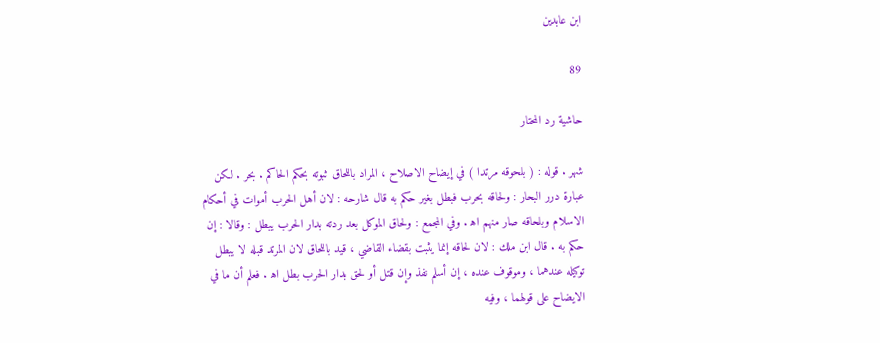ابن عابدين

89

حاشية رد المحتار

شهر . قوله : ( بلحوقه مرتدا ) في إيضاح الاصلاح ، المراد باللحاق ثبوته بحكم الحاكم . بحر . لكن عبارة درر البحار : ولحاقه بحرب فبطل بغير حكم به قال شارحه : لان أهل الحرب أموات في أحكام الاسلام وبلحاقه صار منهم اه‍ . وفي المجمع : ولحاق الموكل بعد ردته بدار الحرب يبطل : وقالا : إن حكم به . قال ابن ملك : لان لحاقه إنما يثبت بقضاء القاضي ، قيد باللحاق لان المرتد قبله لا يبطل توكيله عندهما ، وموقوف عنده ، إن أسلم نفذ وإن قتل أو لحق بدار الحرب بطل اه‍ . فعلم أن ما في الايضاح على قولهما ، وفيه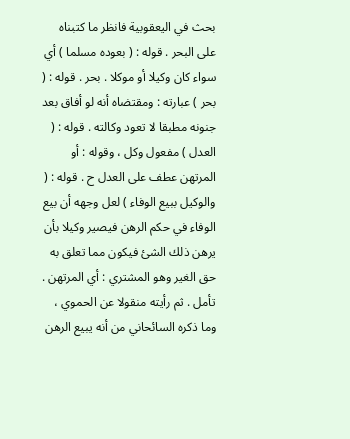بحث في اليعقوبية فانظر ما كتبناه على البحر . قوله : ( بعوده مسلما ) أي سواء كان وكيلا أو موكلا . بحر . قوله : ( بحر ) عبارته : ومقتضاه أنه لو أفاق بعد جنونه مطبقا لا تعود وكالته . قوله : ( العدل ) مفعول وكل ، وقوله : أو المرتهن عطف على العدل ح . قوله : ( والوكيل ببيع الوفاء ) لعل وجهه أن بيع الوفاء في حكم الرهن فيصير وكيلا بأن يرهن ذلك الشئ فيكون مما تعلق به حق الغير وهو المشتري : أي المرتهن . تأمل . ثم رأيته منقولا عن الحموي ، وما ذكره السائحاني من أنه يبيع الرهن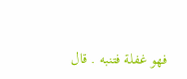فهو غفلة فتنبه . قال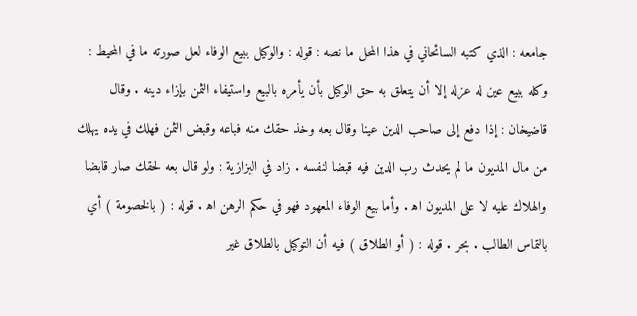جامعه : الذي كتبه السائحاني في هذا المحل ما نصه : قوله : والوكيل ببيع الوفاء لعل صورته ما في المحيط : وكله ببيع عين له عزله إلا أن يتعلق به حق الوكيل بأن يأمره بالبيع واستيفاء الثمن بإزاء دينه . وقال قاضيخان : إذا دفع إلى صاحب الدين عينا وقال بعه وخذ حقك منه فباعه وقبض الثمن فهلك في يده يهلك من مال المديون ما لم يحدث رب الدين فيه قبضا لنفسه . زاد في البزازية : ولو قال بعه لحقك صار قابضا والهلاك عليه لا على المديون اه‍ . وأما بيع الوفاء المعهود فهو في حكم الرهن اه‍ . قوله : ( بالخصومة ) أي بالتماس الطالب . بحر . قوله : ( أو الطلاق ) فيه أن التوكيل بالطلاق غير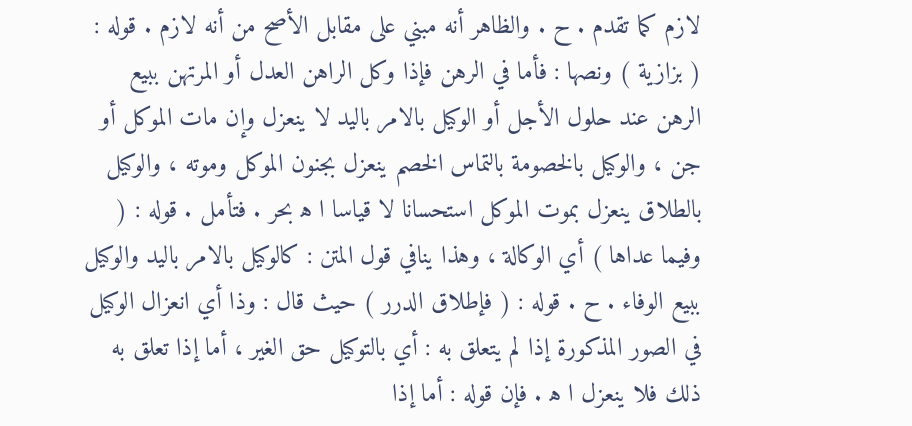لازم كما تقدم . ح . والظاهر أنه مبني على مقابل الأصح من أنه لازم . قوله : ( بزازية ) ونصها : فأما في الرهن فإذا وكل الراهن العدل أو المرتهن ببيع الرهن عند حلول الأجل أو الوكيل بالامر باليد لا ينعزل وإن مات الموكل أو جن ، والوكيل بالخصومة بالتماس الخصم ينعزل بجنون الموكل وموته ، والوكيل بالطلاق ينعزل بموت الموكل استحسانا لا قياسا ا ه‍ بحر . فتأمل . قوله : ( وفيما عداها ) أي الوكالة ، وهذا ينافي قول المتن : كالوكيل بالامر باليد والوكيل ببيع الوفاء . ح . قوله : ( فإطلاق الدرر ) حيث قال : وذا أي انعزال الوكيل في الصور المذكورة إذا لم يتعلق به : أي بالتوكيل حق الغير ، أما إذا تعلق به ذلك فلا ينعزل ا ه‍ . فإن قوله : أما إذا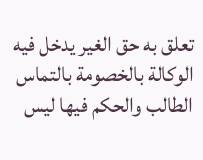تعلق به حق الغير يدخل فيه الوكالة بالخصومة بالتماس الطالب والحكم فيها ليس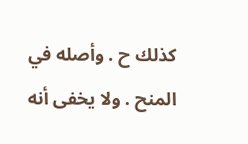كذلك ح . وأصله في المنح . ولا يخفى أنه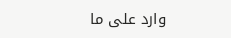وارد على ما